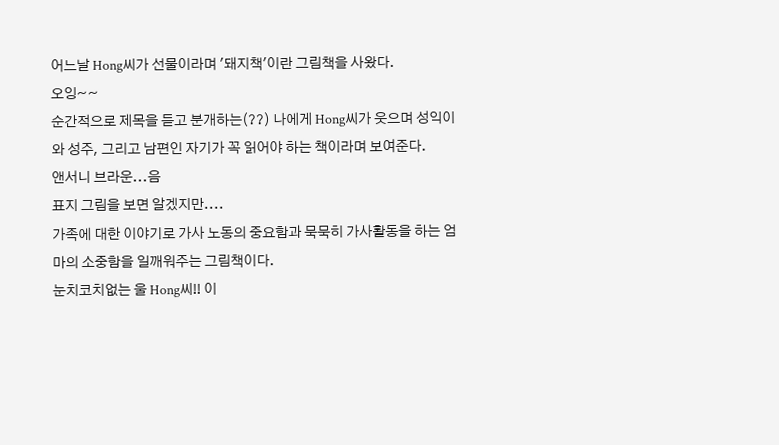어느날 Hong씨가 선물이라며 '돼지책'이란 그림책을 사왔다.
오잉~~
순간적으로 제목을 듣고 분개하는(??) 나에게 Hong씨가 웃으며 성익이와 성주, 그리고 남편인 자기가 꼭 읽어야 하는 책이라며 보여준다.
앤서니 브라운...음
표지 그림을 보면 알겠지만....
가족에 대한 이야기로 가사 노동의 중요함과 묵묵히 가사활동을 하는 엄마의 소중함을 일깨워주는 그림책이다.
눈치코치없는 울 Hong씨!! 이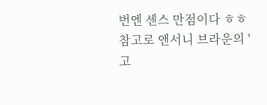번엔 센스 만점이다 ㅎㅎ
참고로 앤서니 브라운의 '고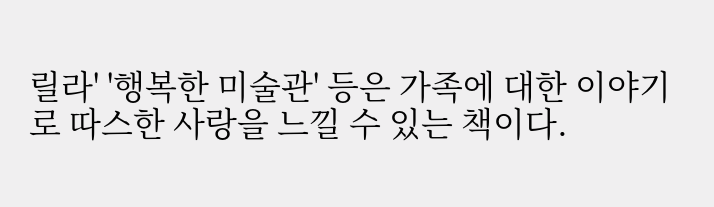릴라' '행복한 미술관' 등은 가족에 대한 이야기로 따스한 사랑을 느낄 수 있는 책이다.